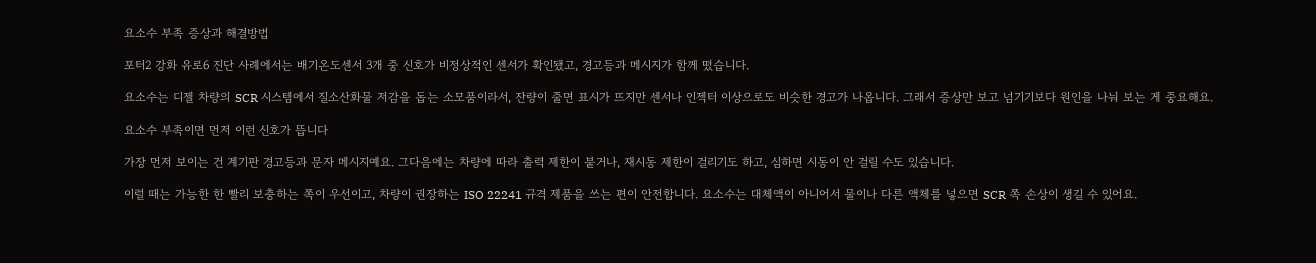요소수 부족 증상과 해결방법

포터2 강화 유로6 진단 사례에서는 배기온도센서 3개 중 신호가 비정상적인 센서가 확인됐고, 경고등과 메시지가 함께 떴습니다.

요소수는 디젤 차량의 SCR 시스템에서 질소산화물 저감을 돕는 소모품이라서, 잔량이 줄면 표시가 뜨지만 센서나 인젝터 이상으로도 비슷한 경고가 나옵니다. 그래서 증상만 보고 넘기기보다 원인을 나눠 보는 게 중요해요.

요소수 부족이면 먼저 이런 신호가 뜹니다

가장 먼저 보이는 건 계기판 경고등과 문자 메시지예요. 그다음에는 차량에 따라 출력 제한이 붙거나, 재시동 제한이 걸리기도 하고, 심하면 시동이 안 걸릴 수도 있습니다.

이럴 때는 가능한 한 빨리 보충하는 쪽이 우선이고, 차량이 권장하는 ISO 22241 규격 제품을 쓰는 편이 안전합니다. 요소수는 대체액이 아니어서 물이나 다른 액체를 넣으면 SCR 쪽 손상이 생길 수 있어요.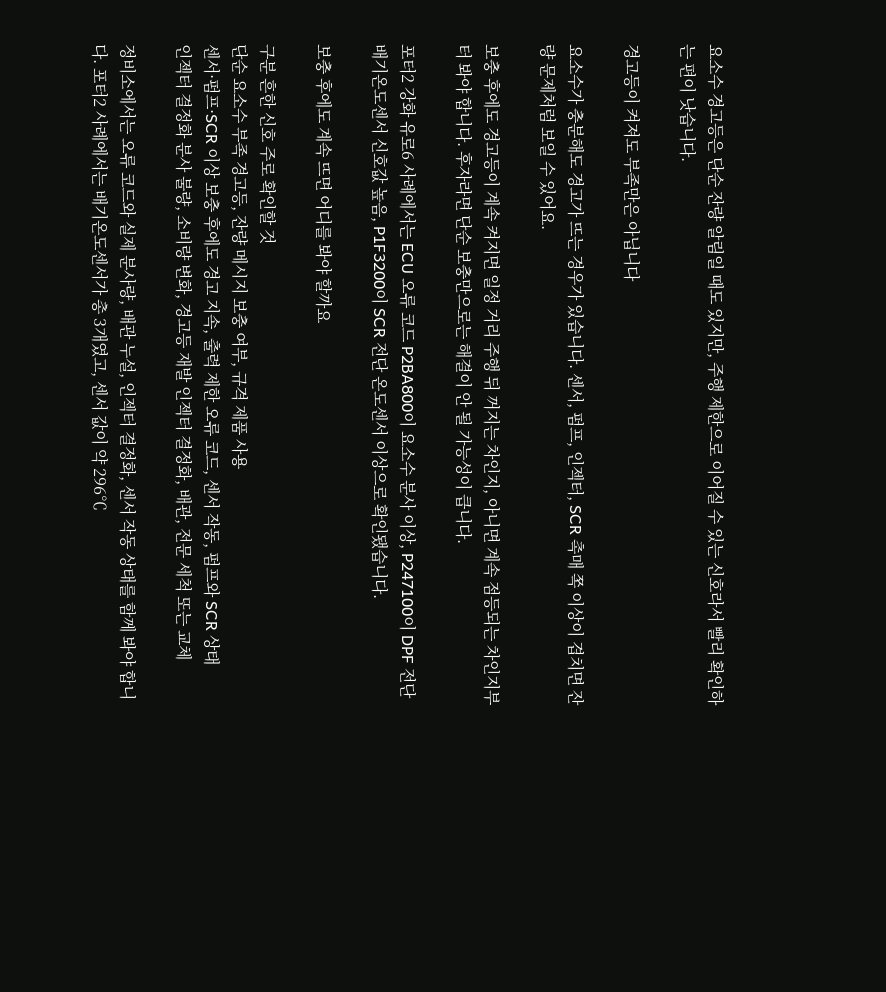요소수 경고등은 단순 잔량 알림일 때도 있지만, 주행 제한으로 이어질 수 있는 신호라서 빨리 확인하는 편이 낫습니다.

경고등이 켜져도 부족만은 아닙니다

요소수가 충분해도 경고가 뜨는 경우가 있습니다. 센서, 펌프, 인젝터, SCR 촉매 쪽 이상이 겹치면 잔량 문제처럼 보일 수 있어요.

보충 후에도 경고등이 계속 켜지면 일정 거리 주행 뒤 꺼지는 차인지, 아니면 계속 점등되는 차인지부터 봐야 합니다. 후자라면 단순 보충만으로는 해결이 안 될 가능성이 큽니다.

포터2 강화 유로6 사례에서는 ECU 오류 코드 P2BA800이 요소수 분사 이상, P247100이 DPF 전단 배기온도센서 신호값 높음, P1F3200이 SCR 전단 온도센서 이상으로 확인됐습니다.

보충 후에도 계속 뜨면 어디를 봐야 할까요

구분 흔한 신호 주로 확인할 것
단순 요소수 부족 경고등, 잔량 메시지 보충 여부, 규격 제품 사용
센서·펌프·SCR 이상 보충 후에도 경고 지속, 출력 제한 오류 코드, 센서 작동, 펌프와 SCR 상태
인젝터 결정화 분사 불량, 소비량 변화, 경고등 재발 인젝터 결정화, 배관, 전문 세척 또는 교체

정비소에서는 오류 코드와 실제 분사량, 배관 누설, 인젝터 결정화, 센서 작동 상태를 함께 봐야 합니다. 포터2 사례에서는 배기온도센서가 총 3개였고, 센서 값이 약 296℃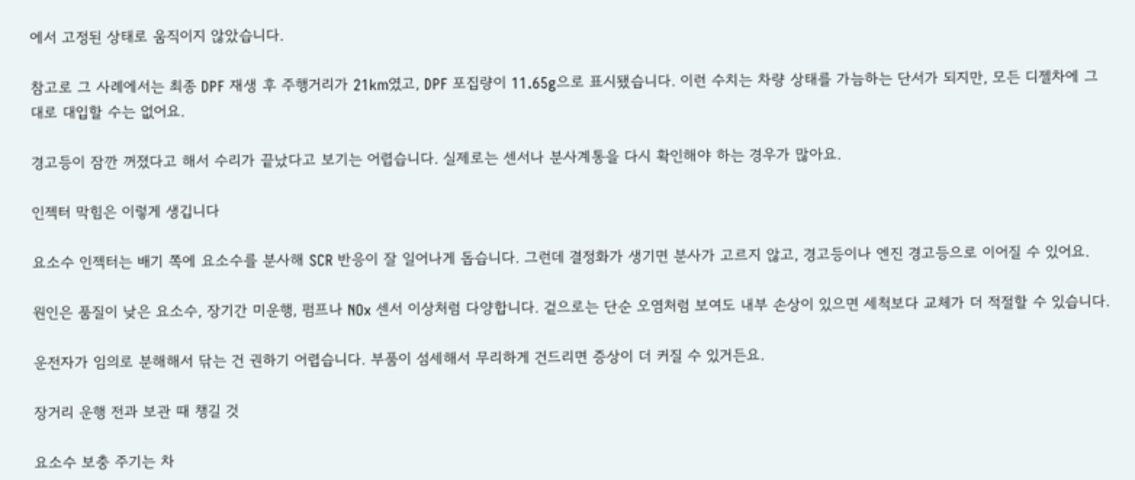에서 고정된 상태로 움직이지 않았습니다.

참고로 그 사례에서는 최종 DPF 재생 후 주행거리가 21km였고, DPF 포집량이 11.65g으로 표시됐습니다. 이런 수치는 차량 상태를 가늠하는 단서가 되지만, 모든 디젤차에 그대로 대입할 수는 없어요.

경고등이 잠깐 꺼졌다고 해서 수리가 끝났다고 보기는 어렵습니다. 실제로는 센서나 분사계통을 다시 확인해야 하는 경우가 많아요.

인젝터 막힘은 이렇게 생깁니다

요소수 인젝터는 배기 쪽에 요소수를 분사해 SCR 반응이 잘 일어나게 돕습니다. 그런데 결정화가 생기면 분사가 고르지 않고, 경고등이나 엔진 경고등으로 이어질 수 있어요.

원인은 품질이 낮은 요소수, 장기간 미운행, 펌프나 NOx 센서 이상처럼 다양합니다. 겉으로는 단순 오염처럼 보여도 내부 손상이 있으면 세척보다 교체가 더 적절할 수 있습니다.

운전자가 임의로 분해해서 닦는 건 권하기 어렵습니다. 부품이 섬세해서 무리하게 건드리면 증상이 더 커질 수 있거든요.

장거리 운행 전과 보관 때 챙길 것

요소수 보충 주기는 차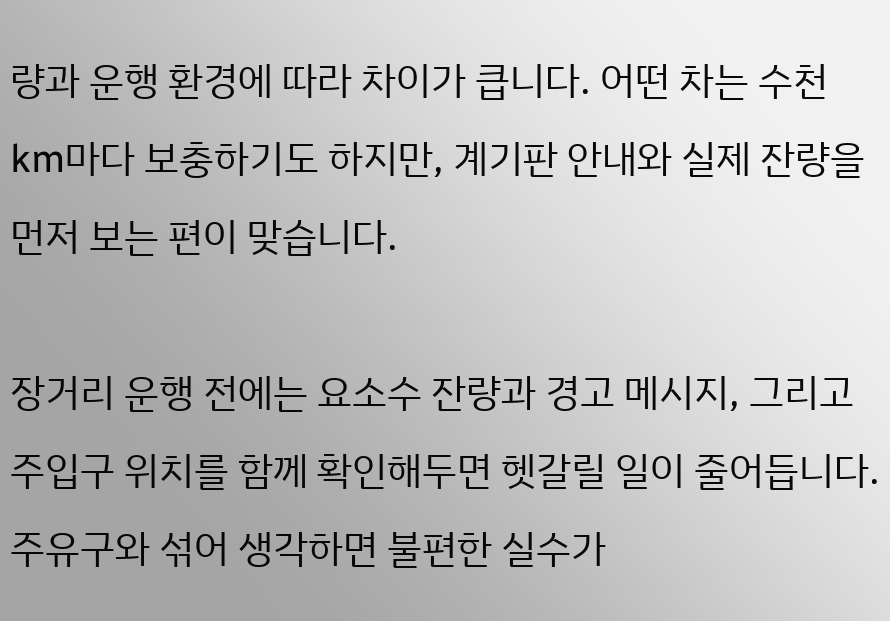량과 운행 환경에 따라 차이가 큽니다. 어떤 차는 수천 km마다 보충하기도 하지만, 계기판 안내와 실제 잔량을 먼저 보는 편이 맞습니다.

장거리 운행 전에는 요소수 잔량과 경고 메시지, 그리고 주입구 위치를 함께 확인해두면 헷갈릴 일이 줄어듭니다. 주유구와 섞어 생각하면 불편한 실수가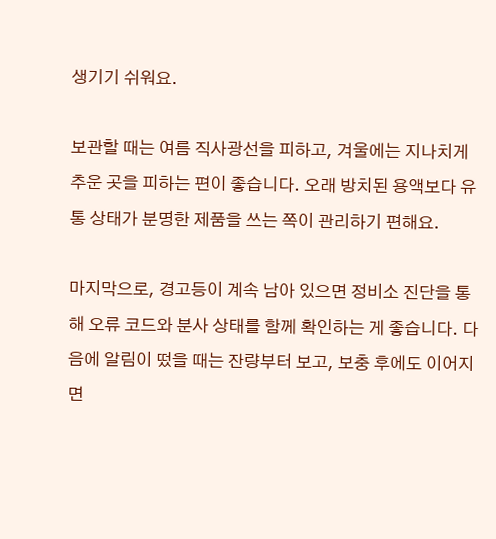생기기 쉬워요.

보관할 때는 여름 직사광선을 피하고, 겨울에는 지나치게 추운 곳을 피하는 편이 좋습니다. 오래 방치된 용액보다 유통 상태가 분명한 제품을 쓰는 쪽이 관리하기 편해요.

마지막으로, 경고등이 계속 남아 있으면 정비소 진단을 통해 오류 코드와 분사 상태를 함께 확인하는 게 좋습니다. 다음에 알림이 떴을 때는 잔량부터 보고, 보충 후에도 이어지면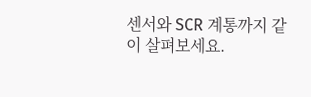센서와 SCR 계통까지 같이 살펴보세요.